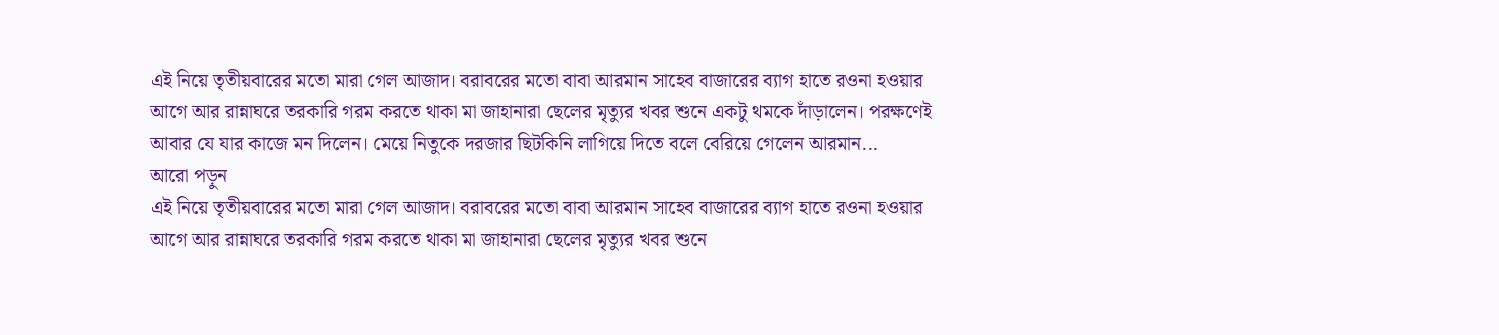এই নিয়ে তৃতীয়বারের মতো মারা গেল আজাদ। বরাবরের মতো বাবা আরমান সাহেব বাজারের ব্যাগ হাতে রওনা হওয়ার আগে আর রান্নাঘরে তরকারি গরম করতে থাকা মা জাহানারা ছেলের মৃত্যুর খবর শুনে একটু থমকে দাঁড়ালেন। পরক্ষণেই আবার যে যার কাজে মন দিলেন। মেয়ে নিতুকে দরজার ছিটকিনি লাগিয়ে দিতে বলে বেরিয়ে গেলেন আরমান...
আরো পড়ুন
এই নিয়ে তৃতীয়বারের মতো মারা গেল আজাদ। বরাবরের মতো বাবা আরমান সাহেব বাজারের ব্যাগ হাতে রওনা হওয়ার আগে আর রান্নাঘরে তরকারি গরম করতে থাকা মা জাহানারা ছেলের মৃত্যুর খবর শুনে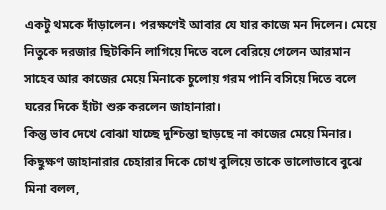একটু থমকে দাঁড়ালেন। পরক্ষণেই আবার যে যার কাজে মন দিলেন। মেয়ে নিতুকে দরজার ছিটকিনি লাগিয়ে দিতে বলে বেরিয়ে গেলেন আরমান সাহেব আর কাজের মেয়ে মিনাকে চুলোয় গরম পানি বসিয়ে দিতে বলে ঘরের দিকে হাঁটা শুরু করলেন জাহানারা।
কিন্তু ভাব দেখে বোঝা যাচ্ছে দুশ্চিন্তা ছাড়ছে না কাজের মেয়ে মিনার। কিছুক্ষণ জাহানারার চেহারার দিকে চোখ বুলিয়ে তাকে ভালোভাবে বুঝে মিনা বলল,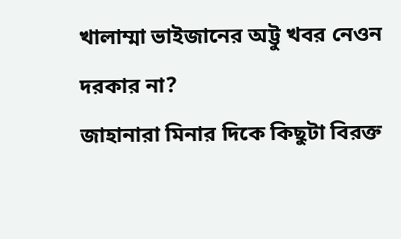খালাম্মা ভাইজানের অট্টু খবর নেওন দরকার না?
জাহানারা মিনার দিকে কিছুটা বিরক্ত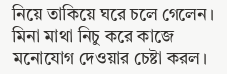নিয়ে তাকিয়ে ঘরে চলে গেলেন। মিনা মাথা নিচু করে কাজে মনোযোগ দেওয়ার চেষ্টা করল।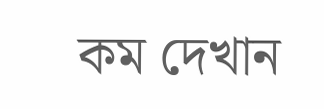কম দেখান